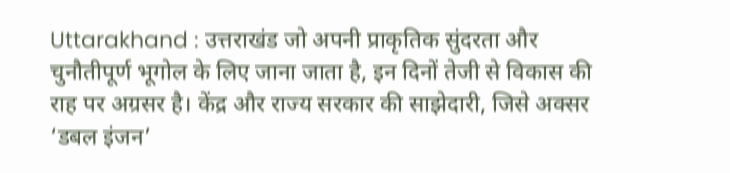Uttarakhand : उत्तराखंड जो अपनी प्राकृतिक सुंदरता और चुनौतीपूर्ण भूगोल के लिए जाना जाता है, इन दिनों तेजी से विकास की राह पर अग्रसर है। केंद्र और राज्य सरकार की साझेदारी, जिसे अक्सर ‘डबल इंजन’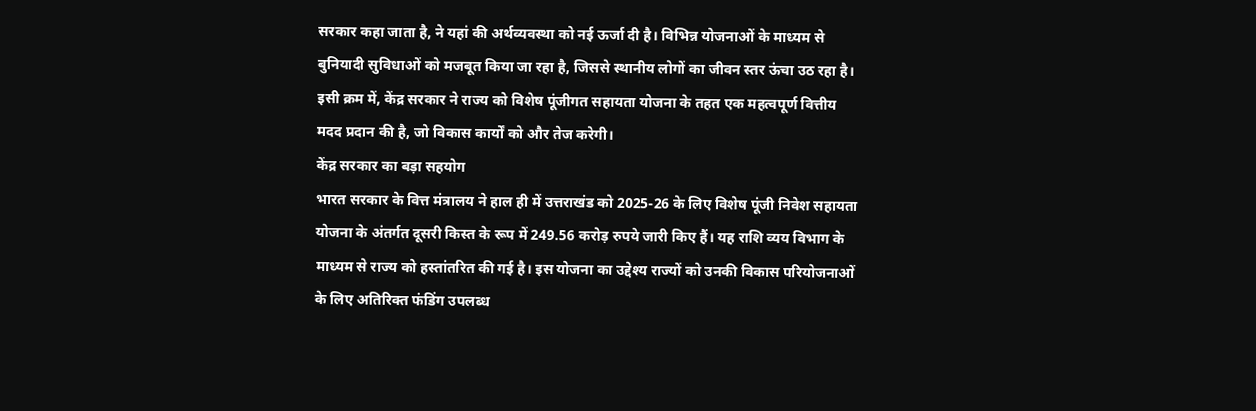सरकार कहा जाता है, ने यहां की अर्थव्यवस्था को नई ऊर्जा दी है। विभिन्न योजनाओं के माध्यम से बुनियादी सुविधाओं को मजबूत किया जा रहा है, जिससे स्थानीय लोगों का जीवन स्तर ऊंचा उठ रहा है।
इसी क्रम में, केंद्र सरकार ने राज्य को विशेष पूंजीगत सहायता योजना के तहत एक महत्वपूर्ण वित्तीय मदद प्रदान की है, जो विकास कार्यों को और तेज करेगी।
केंद्र सरकार का बड़ा सहयोग
भारत सरकार के वित्त मंत्रालय ने हाल ही में उत्तराखंड को 2025-26 के लिए विशेष पूंजी निवेश सहायता योजना के अंतर्गत दूसरी किस्त के रूप में 249.56 करोड़ रुपये जारी किए हैं। यह राशि व्यय विभाग के माध्यम से राज्य को हस्तांतरित की गई है। इस योजना का उद्देश्य राज्यों को उनकी विकास परियोजनाओं के लिए अतिरिक्त फंडिंग उपलब्ध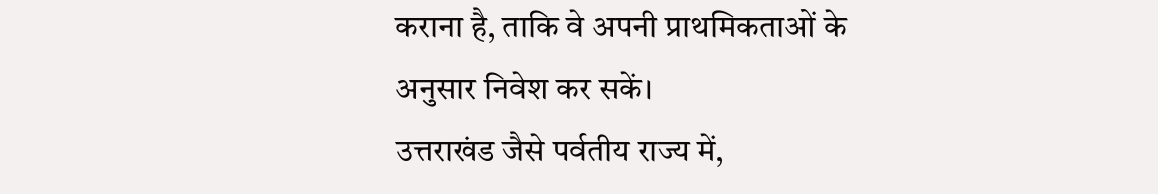कराना है, ताकि वे अपनी प्राथमिकताओं के अनुसार निवेश कर सकें।
उत्तराखंड जैसे पर्वतीय राज्य में,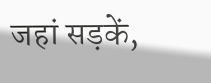जहां सड़कें,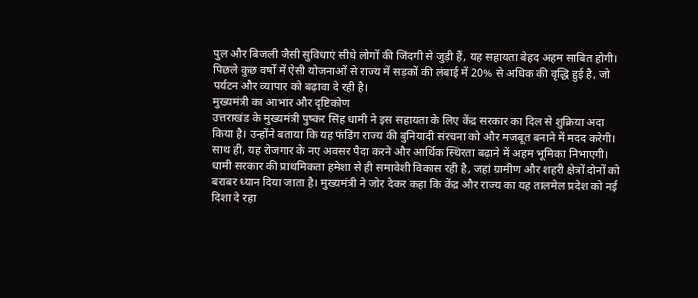पुल और बिजली जैसी सुविधाएं सीधे लोगों की जिंदगी से जुड़ी हैं, यह सहायता बेहद अहम साबित होगी। पिछले कुछ वर्षों में ऐसी योजनाओं से राज्य में सड़कों की लंबाई में 20% से अधिक की वृद्धि हुई है, जो पर्यटन और व्यापार को बढ़ावा दे रही है।
मुख्यमंत्री का आभार और दृष्टिकोण
उत्तराखंड के मुख्यमंत्री पुष्कर सिंह धामी ने इस सहायता के लिए केंद्र सरकार का दिल से शुक्रिया अदा किया है। उन्होंने बताया कि यह फंडिंग राज्य की बुनियादी संरचना को और मजबूत बनाने में मदद करेगी। साथ ही, यह रोजगार के नए अवसर पैदा करने और आर्थिक स्थिरता बढ़ाने में अहम भूमिका निभाएगी।
धामी सरकार की प्राथमिकता हमेशा से ही समावेशी विकास रही है, जहां ग्रामीण और शहरी क्षेत्रों दोनों को बराबर ध्यान दिया जाता है। मुख्यमंत्री ने जोर देकर कहा कि केंद्र और राज्य का यह तालमेल प्रदेश को नई दिशा दे रहा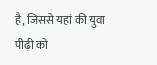है, जिससे यहां की युवा पीढ़ी को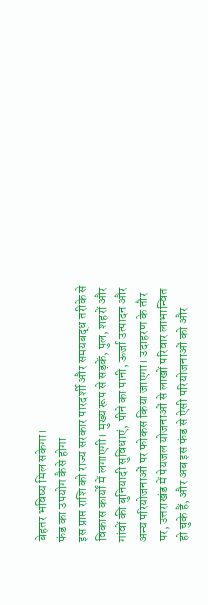बेहतर भविष्य मिल सकेगा।
फंड का उपयोग कैसे होगा
इस प्राप्त राशि को राज्य सरकार पारदर्शी और समयबद्ध तरीके से विकास कार्यों में लगाएगी। मुख्य रूप से सड़कें, पुल, शहरों और गांवों की बुनियादी सुविधाएं, पीने का पानी, ऊर्जा उत्पादन और अन्य परियोजनाओं पर फोकस किया जाएगा। उदाहरण के तौर पर, उत्तराखंड में पेयजल योजनाओं से लाखों परिवार लाभान्वित हो चुके हैं, और अब इस फंड से ऐसी परियोजनाओं को और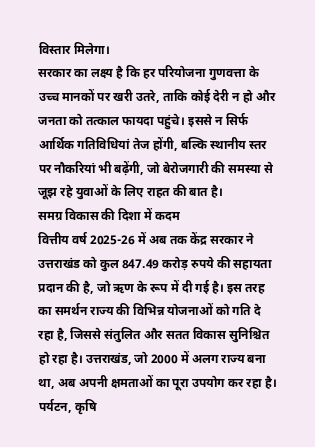विस्तार मिलेगा।
सरकार का लक्ष्य है कि हर परियोजना गुणवत्ता के उच्च मानकों पर खरी उतरे, ताकि कोई देरी न हो और जनता को तत्काल फायदा पहुंचे। इससे न सिर्फ आर्थिक गतिविधियां तेज होंगी, बल्कि स्थानीय स्तर पर नौकरियां भी बढ़ेंगी, जो बेरोजगारी की समस्या से जूझ रहे युवाओं के लिए राहत की बात है।
समग्र विकास की दिशा में कदम
वित्तीय वर्ष 2025-26 में अब तक केंद्र सरकार ने उत्तराखंड को कुल 847.49 करोड़ रुपये की सहायता प्रदान की है, जो ऋण के रूप में दी गई है। इस तरह का समर्थन राज्य की विभिन्न योजनाओं को गति दे रहा है, जिससे संतुलित और सतत विकास सुनिश्चित हो रहा है। उत्तराखंड, जो 2000 में अलग राज्य बना था, अब अपनी क्षमताओं का पूरा उपयोग कर रहा है।
पर्यटन, कृषि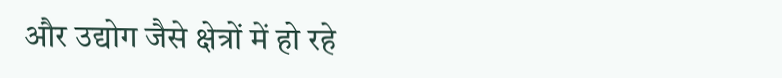और उद्योग जैसे क्षेत्रों में हो रहे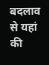बदलाव से यहां की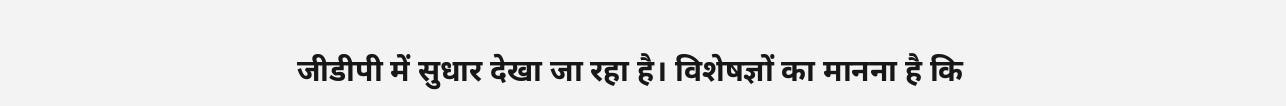जीडीपी में सुधार देखा जा रहा है। विशेषज्ञों का मानना है कि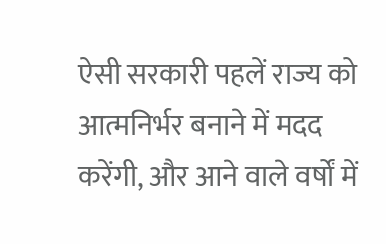ऐसी सरकारी पहलें राज्य को आत्मनिर्भर बनाने में मदद करेंगी, और आने वाले वर्षों में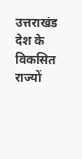उत्तराखंड देश के विकसित राज्यों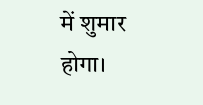में शुमार होगा।